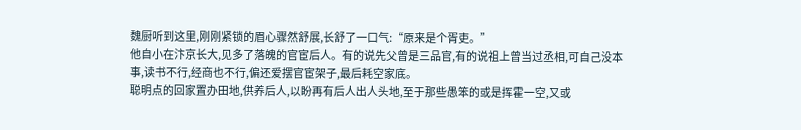魏厨听到这里,刚刚紧锁的眉心骤然舒展,长舒了一口气:“原来是个胥吏。”
他自小在汴京长大,见多了落魄的官宦后人。有的说先父曾是三品官,有的说祖上曾当过丞相,可自己没本事,读书不行,经商也不行,偏还爱摆官宦架子,最后耗空家底。
聪明点的回家置办田地,供养后人,以盼再有后人出人头地,至于那些愚笨的或是挥霍一空,又或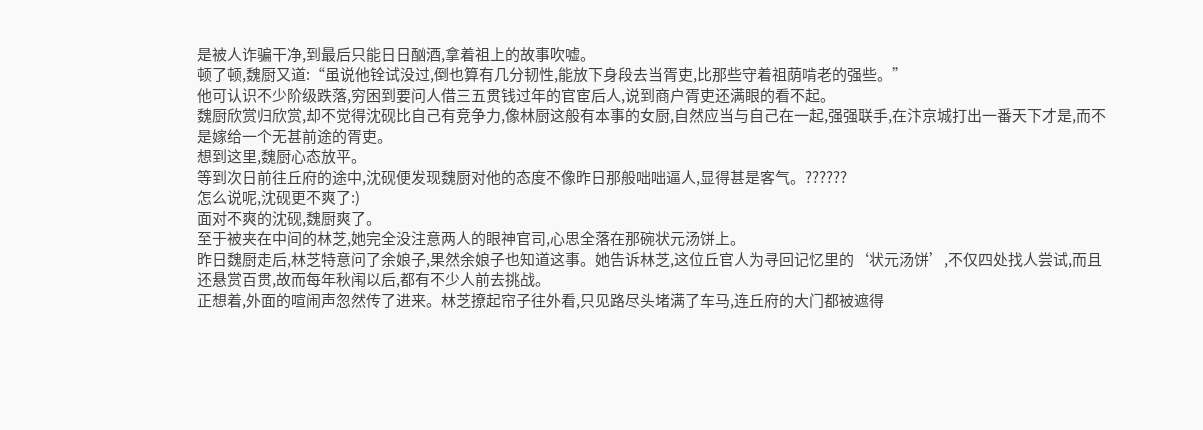是被人诈骗干净,到最后只能日日酗酒,拿着祖上的故事吹嘘。
顿了顿,魏厨又道:“虽说他铨试没过,倒也算有几分韧性,能放下身段去当胥吏,比那些守着祖荫啃老的强些。”
他可认识不少阶级跌落,穷困到要问人借三五贯钱过年的官宦后人,说到商户胥吏还满眼的看不起。
魏厨欣赏归欣赏,却不觉得沈砚比自己有竞争力,像林厨这般有本事的女厨,自然应当与自己在一起,强强联手,在汴京城打出一番天下才是,而不是嫁给一个无甚前途的胥吏。
想到这里,魏厨心态放平。
等到次日前往丘府的途中,沈砚便发现魏厨对他的态度不像昨日那般咄咄逼人,显得甚是客气。??????
怎么说呢,沈砚更不爽了:)
面对不爽的沈砚,魏厨爽了。
至于被夹在中间的林芝,她完全没注意两人的眼神官司,心思全落在那碗状元汤饼上。
昨日魏厨走后,林芝特意问了余娘子,果然余娘子也知道这事。她告诉林芝,这位丘官人为寻回记忆里的‘状元汤饼’,不仅四处找人尝试,而且还悬赏百贯,故而每年秋闱以后,都有不少人前去挑战。
正想着,外面的喧闹声忽然传了进来。林芝撩起帘子往外看,只见路尽头堵满了车马,连丘府的大门都被遮得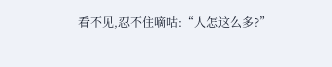看不见,忍不住嘀咕:“人怎这么多?”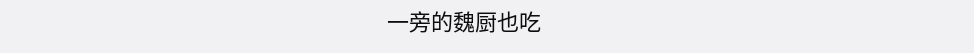一旁的魏厨也吃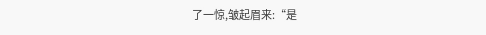了一惊,皱起眉来:“是